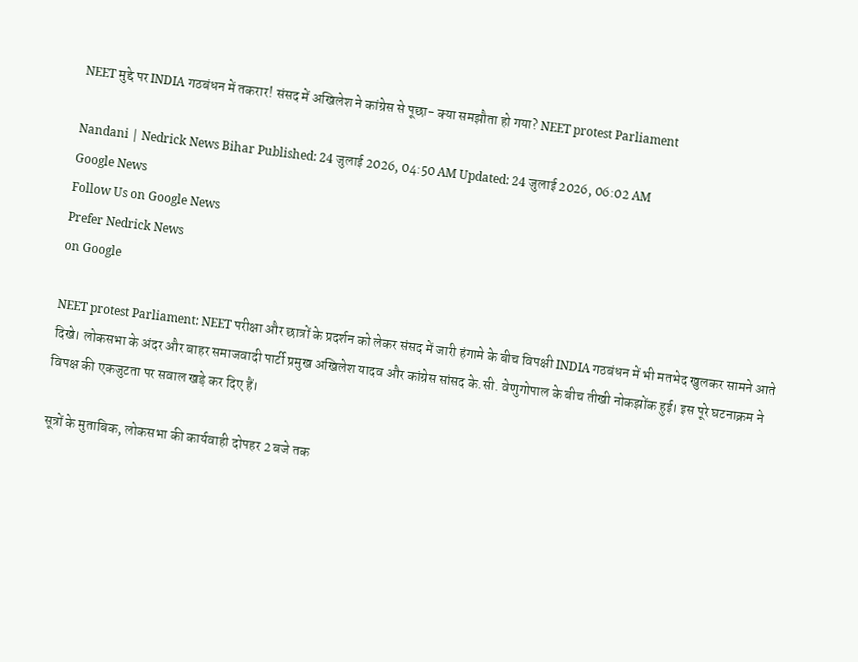NEET मुद्दे पर INDIA गठबंधन में तकरार! संसद में अखिलेश ने कांग्रेस से पूछा- क्या समझौता हो गया? NEET protest Parliament

Nandani | Nedrick News Bihar Published: 24 जुलाई 2026, 04:50 AM Updated: 24 जुलाई 2026, 06:02 AM
Google News
Follow Us on Google News
Prefer Nedrick News
on Google

NEET protest Parliament: NEET परीक्षा और छात्रों के प्रदर्शन को लेकर संसद में जारी हंगामे के बीच विपक्षी INDIA गठबंधन में भी मतभेद खुलकर सामने आते दिखे। लोकसभा के अंदर और बाहर समाजवादी पार्टी प्रमुख अखिलेश यादव और कांग्रेस सांसद के.सी. वेणुगोपाल के बीच तीखी नोकझोंक हुई। इस पूरे घटनाक्रम ने विपक्ष की एकजुटता पर सवाल खड़े कर दिए हैं।

सूत्रों के मुताबिक, लोकसभा की कार्यवाही दोपहर 2 बजे तक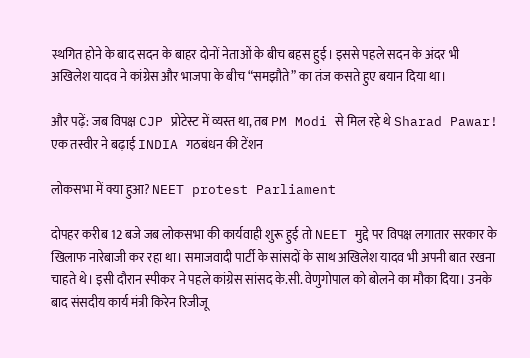स्थगित होने के बाद सदन के बाहर दोनों नेताओं के बीच बहस हुई। इससे पहले सदन के अंदर भी अखिलेश यादव ने कांग्रेस और भाजपा के बीच “समझौते” का तंज कसते हुए बयान दिया था।

और पढ़ें: जब विपक्ष CJP प्रोटेस्ट में व्यस्त था, तब PM Modi से मिल रहे थे Sharad Pawar! एक तस्वीर ने बढ़ाई INDIA गठबंधन की टेंशन

लोकसभा में क्या हुआ? NEET protest Parliament

दोपहर करीब 12 बजे जब लोकसभा की कार्यवाही शुरू हुई तो NEET मुद्दे पर विपक्ष लगातार सरकार के खिलाफ नारेबाजी कर रहा था। समाजवादी पार्टी के सांसदों के साथ अखिलेश यादव भी अपनी बात रखना चाहते थे। इसी दौरान स्पीकर ने पहले कांग्रेस सांसद के.सी. वेणुगोपाल को बोलने का मौका दिया। उनके बाद संसदीय कार्य मंत्री किरेन रिजीजू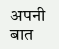अपनी बात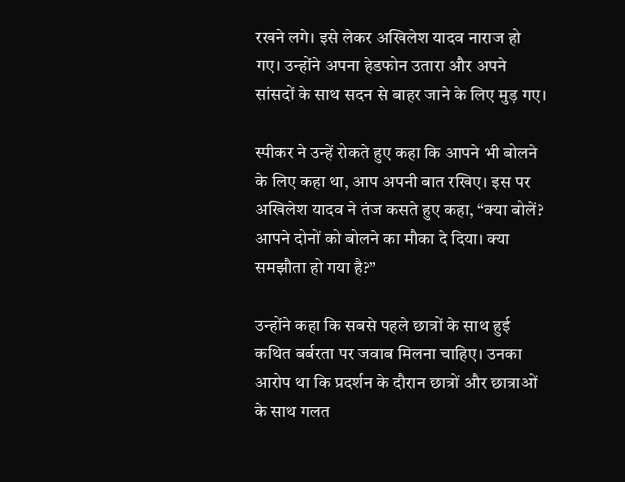रखने लगे। इसे लेकर अखिलेश यादव नाराज हो गए। उन्होंने अपना हेडफोन उतारा और अपने सांसदों के साथ सदन से बाहर जाने के लिए मुड़ गए।

स्पीकर ने उन्हें रोकते हुए कहा कि आपने भी बोलने के लिए कहा था, आप अपनी बात रखिए। इस पर अखिलेश यादव ने तंज कसते हुए कहा, “क्या बोलें? आपने दोनों को बोलने का मौका दे दिया। क्या समझौता हो गया है?”

उन्होंने कहा कि सबसे पहले छात्रों के साथ हुई कथित बर्बरता पर जवाब मिलना चाहिए। उनका आरोप था कि प्रदर्शन के दौरान छात्रों और छात्राओं के साथ गलत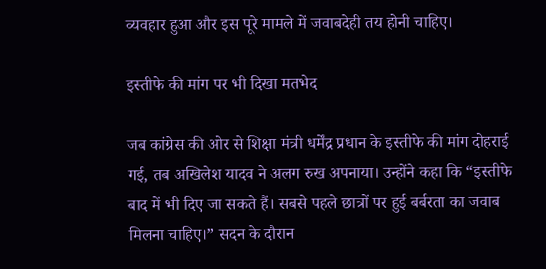व्यवहार हुआ और इस पूरे मामले में जवाबदेही तय होनी चाहिए।

इस्तीफे की मांग पर भी दिखा मतभेद

जब कांग्रेस की ओर से शिक्षा मंत्री धर्मेंद्र प्रधान के इस्तीफे की मांग दोहराई गई, तब अखिलेश यादव ने अलग रुख अपनाया। उन्होंने कहा कि “इस्तीफे बाद में भी दिए जा सकते हैं। सबसे पहले छात्रों पर हुई बर्बरता का जवाब मिलना चाहिए।” सदन के दौरान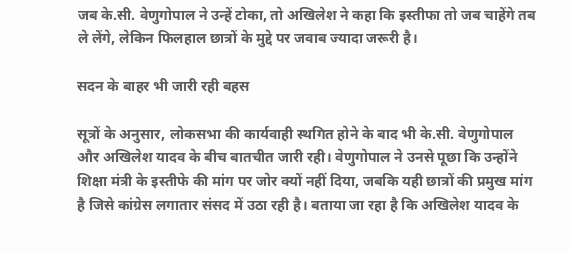जब के.सी. वेणुगोपाल ने उन्हें टोका, तो अखिलेश ने कहा कि इस्तीफा तो जब चाहेंगे तब ले लेंगे, लेकिन फिलहाल छात्रों के मुद्दे पर जवाब ज्यादा जरूरी है।

सदन के बाहर भी जारी रही बहस

सूत्रों के अनुसार, लोकसभा की कार्यवाही स्थगित होने के बाद भी के.सी. वेणुगोपाल और अखिलेश यादव के बीच बातचीत जारी रही। वेणुगोपाल ने उनसे पूछा कि उन्होंने शिक्षा मंत्री के इस्तीफे की मांग पर जोर क्यों नहीं दिया, जबकि यही छात्रों की प्रमुख मांग है जिसे कांग्रेस लगातार संसद में उठा रही है। बताया जा रहा है कि अखिलेश यादव के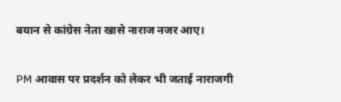बयान से कांग्रेस नेता खासे नाराज नजर आए।

PM आवास पर प्रदर्शन को लेकर भी जताई नाराजगी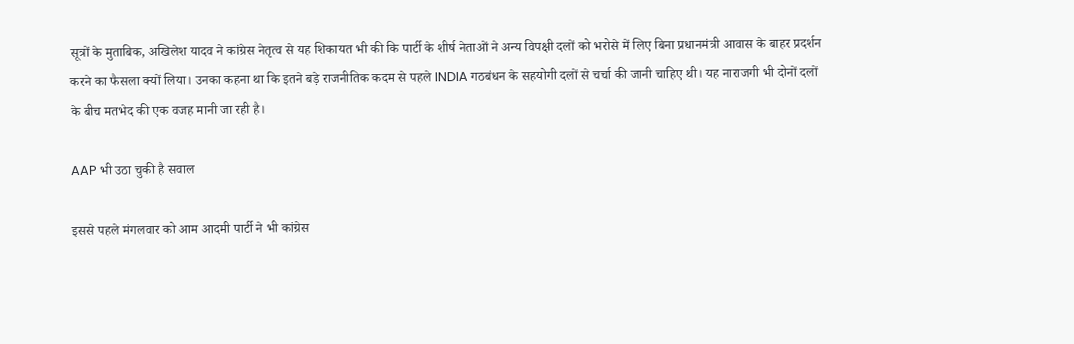सूत्रों के मुताबिक, अखिलेश यादव ने कांग्रेस नेतृत्व से यह शिकायत भी की कि पार्टी के शीर्ष नेताओं ने अन्य विपक्षी दलों को भरोसे में लिए बिना प्रधानमंत्री आवास के बाहर प्रदर्शन करने का फैसला क्यों लिया। उनका कहना था कि इतने बड़े राजनीतिक कदम से पहले INDIA गठबंधन के सहयोगी दलों से चर्चा की जानी चाहिए थी। यह नाराजगी भी दोनों दलों के बीच मतभेद की एक वजह मानी जा रही है।

AAP भी उठा चुकी है सवाल

इससे पहले मंगलवार को आम आदमी पार्टी ने भी कांग्रेस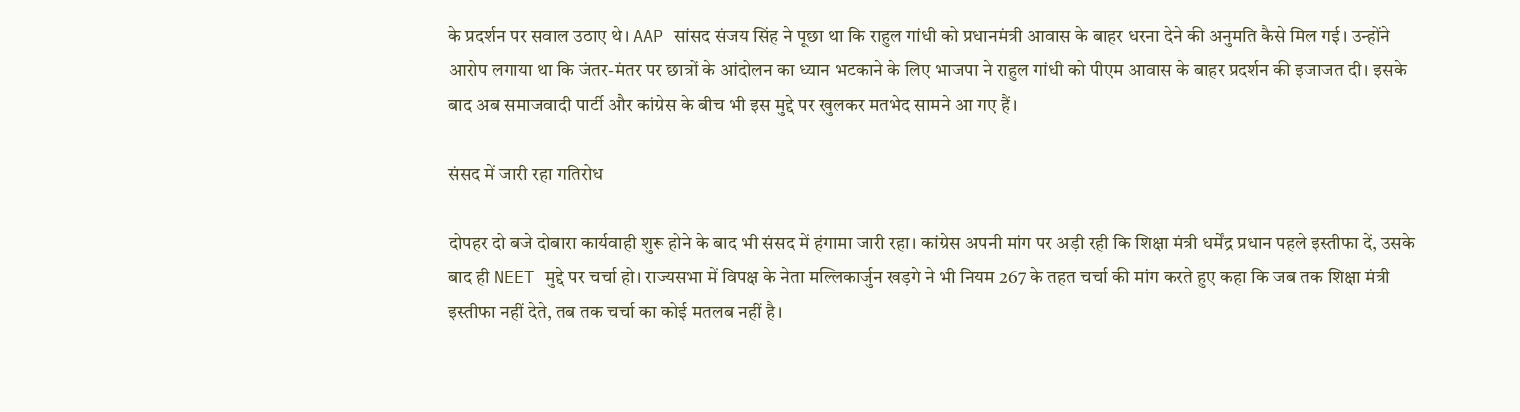के प्रदर्शन पर सवाल उठाए थे। AAP सांसद संजय सिंह ने पूछा था कि राहुल गांधी को प्रधानमंत्री आवास के बाहर धरना देने की अनुमति कैसे मिल गई। उन्होंने आरोप लगाया था कि जंतर-मंतर पर छात्रों के आंदोलन का ध्यान भटकाने के लिए भाजपा ने राहुल गांधी को पीएम आवास के बाहर प्रदर्शन की इजाजत दी। इसके बाद अब समाजवादी पार्टी और कांग्रेस के बीच भी इस मुद्दे पर खुलकर मतभेद सामने आ गए हैं।

संसद में जारी रहा गतिरोध

दोपहर दो बजे दोबारा कार्यवाही शुरू होने के बाद भी संसद में हंगामा जारी रहा। कांग्रेस अपनी मांग पर अड़ी रही कि शिक्षा मंत्री धर्मेंद्र प्रधान पहले इस्तीफा दें, उसके बाद ही NEET मुद्दे पर चर्चा हो। राज्यसभा में विपक्ष के नेता मल्लिकार्जुन खड़गे ने भी नियम 267 के तहत चर्चा की मांग करते हुए कहा कि जब तक शिक्षा मंत्री इस्तीफा नहीं देते, तब तक चर्चा का कोई मतलब नहीं है।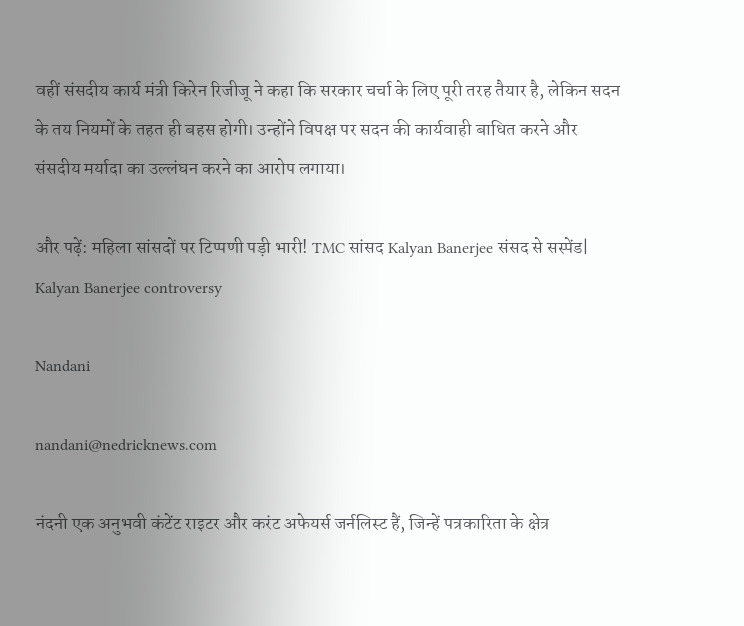वहीं संसदीय कार्य मंत्री किरेन रिजीजू ने कहा कि सरकार चर्चा के लिए पूरी तरह तैयार है, लेकिन सदन के तय नियमों के तहत ही बहस होगी। उन्होंने विपक्ष पर सदन की कार्यवाही बाधित करने और संसदीय मर्यादा का उल्लंघन करने का आरोप लगाया।

और पढ़ें: महिला सांसदों पर टिप्पणी पड़ी भारी! TMC सांसद Kalyan Banerjee संसद से सस्पेंड| Kalyan Banerjee controversy

Nandani

nandani@nedricknews.com

नंदनी एक अनुभवी कंटेंट राइटर और करंट अफेयर्स जर्नलिस्ट हैं, जिन्हें पत्रकारिता के क्षेत्र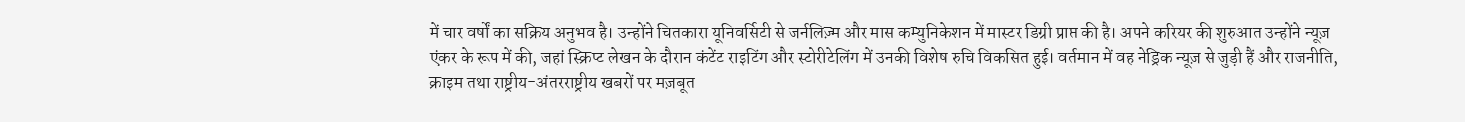में चार वर्षों का सक्रिय अनुभव है। उन्होंने चितकारा यूनिवर्सिटी से जर्नलिज़्म और मास कम्युनिकेशन में मास्टर डिग्री प्राप्त की है। अपने करियर की शुरुआत उन्होंने न्यूज़ एंकर के रूप में की, जहां स्क्रिप्ट लेखन के दौरान कंटेंट राइटिंग और स्टोरीटेलिंग में उनकी विशेष रुचि विकसित हुई। वर्तमान में वह नेड्रिक न्यूज़ से जुड़ी हैं और राजनीति, क्राइम तथा राष्ट्रीय-अंतरराष्ट्रीय खबरों पर मज़बूत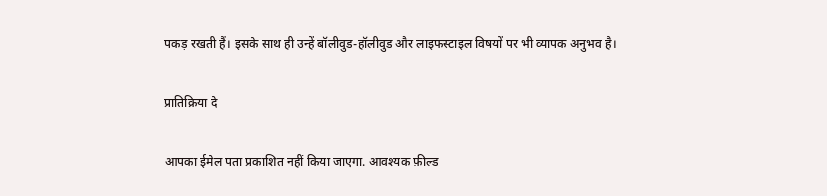पकड़ रखती हैं। इसके साथ ही उन्हें बॉलीवुड-हॉलीवुड और लाइफस्टाइल विषयों पर भी व्यापक अनुभव है।

प्रातिक्रिया दे

आपका ईमेल पता प्रकाशित नहीं किया जाएगा. आवश्यक फ़ील्ड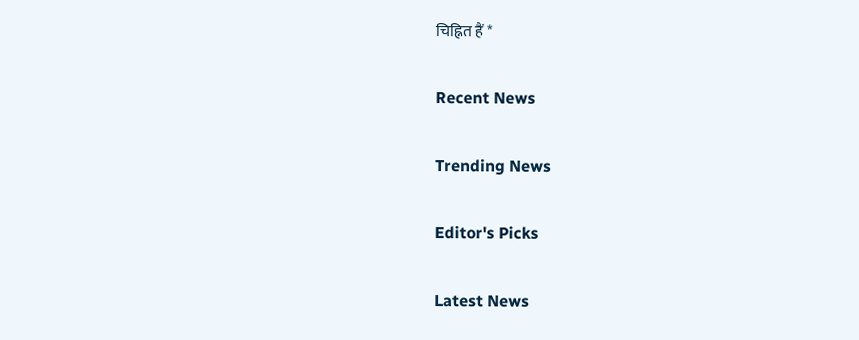चिह्नित हैं *

Recent News

Trending News

Editor's Picks

Latest News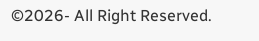©2026- All Right Reserved.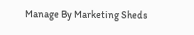Manage By Marketing Sheds